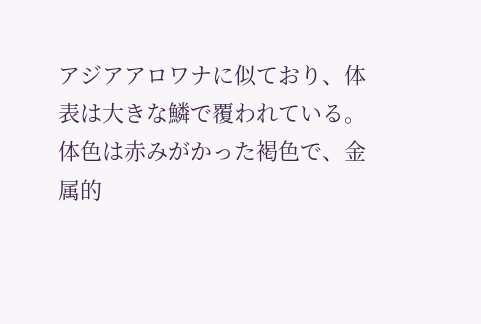アジアアロワナに似ており、体表は大きな鱗で覆われている。体色は赤みがかった褐色で、金属的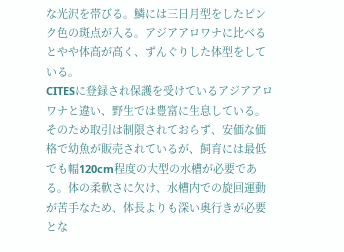な光沢を帯びる。鱗には三日月型をしたピンク色の斑点が入る。アジアアロワナに比べるとやや体高が高く、ずんぐりした体型をしている。
CITESに登録され保護を受けているアジアアロワナと違い、野生では豊富に生息している。そのため取引は制限されておらず、安価な価格で幼魚が販売されているが、飼育には最低でも幅120cm程度の大型の水槽が必要である。体の柔軟さに欠け、水槽内での旋回運動が苦手なため、体長よりも深い奥行きが必要とな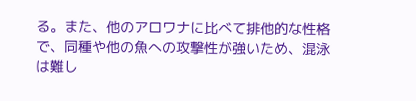る。また、他のアロワナに比べて排他的な性格で、同種や他の魚への攻撃性が強いため、混泳は難し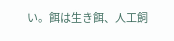い。餌は生き餌、人工飼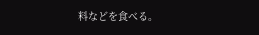料などを食べる。